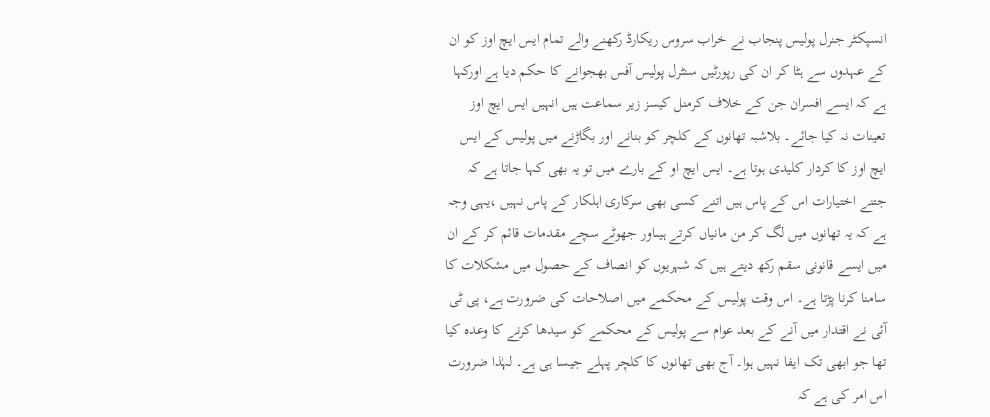انسپکٹر جنرل پولیس پنجاب نے خراب سروس ریکارڈ رکھنے والے تمام ایس ایچ اوز کو ان کے عہدوں سے ہٹا کر ان کی رپورٹیں سنٹرل پولیس آفس بھجوانے کا حکم دیا ہے اورکہا ہے کہ ایسے افسران جن کے خلاف کرمنل کیسز زیر سماعت ہیں انہیں ایس ایچ اوز تعینات نہ کیا جائے۔ بلاشبہ تھانوں کے کلچر کو بنانے اور بگاڑنے میں پولیس کے ایس ایچ اوز کا کردار کلیدی ہوتا ہے۔ ایس ایچ او کے بارے میں تو یہ بھی کہا جاتا ہے کہ جتنے اختیارات اس کے پاس ہیں اتنے کسی بھی سرکاری اہلکار کے پاس نہیں ،یہی وجہ ہے کہ یہ تھانوں میں لگ کر من مانیاں کرتے ہیںاور جھوٹے سچے مقدمات قائم کر کے ان میں ایسے قانونی سقم رکھ دیتے ہیں کہ شہریوں کو انصاف کے حصول میں مشکلات کا سامنا کرنا پڑتا ہے۔ اس وقت پولیس کے محکمے میں اصلاحات کی ضرورت ہے، پی ٹی آئی نے اقتدار میں آنے کے بعد عوام سے پولیس کے محکمے کو سیدھا کرنے کا وعدہ کیا تھا جو ابھی تک ایفا نہیں ہوا۔ آج بھی تھانوں کا کلچر پہلے جیسا ہی ہے۔ لہٰذا ضرورت اس امر کی ہے کہ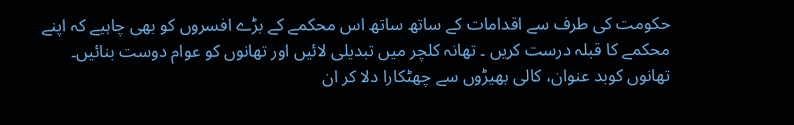حکومت کی طرف سے اقدامات کے ساتھ ساتھ اس محکمے کے بڑے افسروں کو بھی چاہیے کہ اپنے محکمے کا قبلہ درست کریں ۔ تھانہ کلچر میں تبدیلی لائیں اور تھانوں کو عوام دوست بنائیں۔ تھانوں کوبد عنوان، کالی بھیڑوں سے چھٹکارا دلا کر ان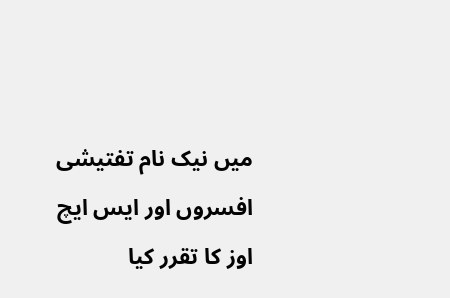میں نیک نام تفتیشی افسروں اور ایس ایچ اوز کا تقرر کیا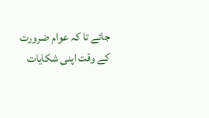جائے تا کہ عوام ضرورت کے وقت اپنی شکایات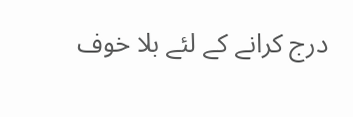درج کرانے کے لئے بلا خوف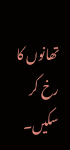تھانوں کا رخ کر سکیں۔